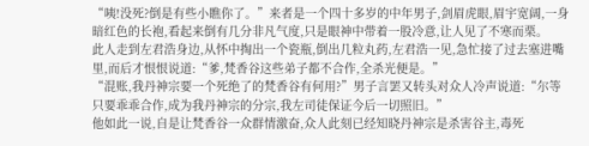“咦!没死?倒是有些小瞧你了。”来者是一个四十多岁的中年男子,剑眉虎眼,眉宇宽阔,一身暗红色的长袍,看起来倒有几分非凡气度,只是眼神中带着一股冷意,让人见了不寒而栗。
此人走到左君浩身边,从怀中掏出一个瓷瓶,倒出几粒丸药,左君浩一见,急忙接了过去塞进嘴里,而后才恨恨说道:“爹,梵香谷这些弟子都不合作,全杀光便是。”
“混账,我丹神宗要一个死绝了的梵香谷有何用?”男子言罢又转头对众人冷声说道:“尔等只要乖乖合作,成为我丹神宗的分宗,我左司徒保证今后一切照旧。”
他如此一说,自是让梵香谷一众群情激奋,众人此刻已经知晓丹神宗是杀害谷主,毒死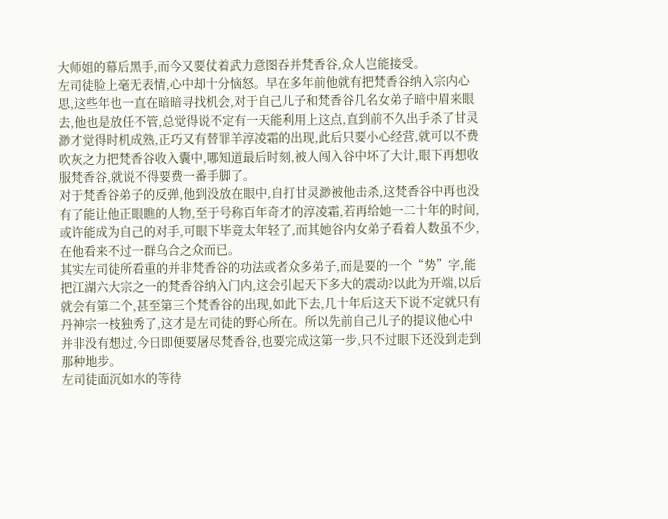大师姐的幕后黑手,而今又要仗着武力意图吞并梵香谷,众人岂能接受。
左司徒脸上毫无表情,心中却十分恼怒。早在多年前他就有把梵香谷纳入宗内心思,这些年也一直在暗暗寻找机会,对于自己儿子和梵香谷几名女弟子暗中眉来眼去,他也是放任不管,总觉得说不定有一天能利用上这点,直到前不久出手杀了甘灵渺才觉得时机成熟,正巧又有替罪羊淳凌霜的出现,此后只要小心经营,就可以不费吹灰之力把梵香谷收入囊中,哪知道最后时刻,被人闯入谷中坏了大计,眼下再想收服梵香谷,就说不得要费一番手脚了。
对于梵香谷弟子的反弹,他到没放在眼中,自打甘灵渺被他击杀,这梵香谷中再也没有了能让他正眼瞧的人物,至于号称百年奇才的淳凌霜,若再给她一二十年的时间,或许能成为自己的对手,可眼下毕竟太年轻了,而其她谷内女弟子看着人数虽不少,在他看来不过一群乌合之众而已。
其实左司徒所看重的并非梵香谷的功法或者众多弟子,而是要的一个“势”字,能把江湖六大宗之一的梵香谷纳入门内,这会引起天下多大的震动?以此为开端,以后就会有第二个,甚至第三个梵香谷的出现,如此下去,几十年后这天下说不定就只有丹神宗一枝独秀了,这才是左司徒的野心所在。所以先前自己儿子的提议他心中并非没有想过,今日即便要屠尽梵香谷,也要完成这第一步,只不过眼下还没到走到那种地步。
左司徒面沉如水的等待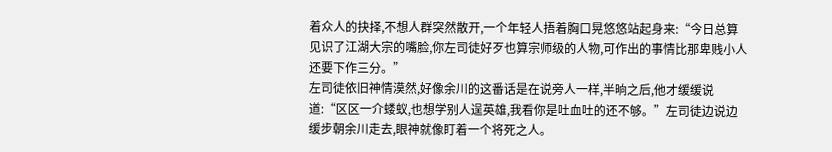着众人的抉择,不想人群突然散开,一个年轻人捂着胸口晃悠悠站起身来:“今日总算见识了江湖大宗的嘴脸,你左司徒好歹也算宗师级的人物,可作出的事情比那卑贱小人还要下作三分。”
左司徒依旧神情漠然,好像余川的这番话是在说旁人一样,半晌之后,他才缓缓说道:“区区一介蝼蚁,也想学别人逞英雄,我看你是吐血吐的还不够。”左司徒边说边缓步朝余川走去,眼神就像盯着一个将死之人。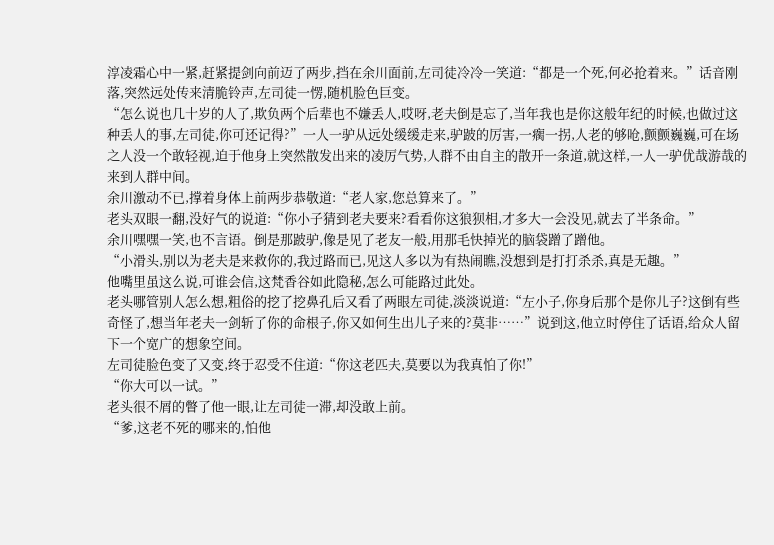淳凌霜心中一紧,赶紧提剑向前迈了两步,挡在余川面前,左司徒冷冷一笑道:“都是一个死,何必抢着来。”话音刚落,突然远处传来清脆铃声,左司徒一愣,随机脸色巨变。
“怎么说也几十岁的人了,欺负两个后辈也不嫌丢人,哎呀,老夫倒是忘了,当年我也是你这般年纪的时候,也做过这种丢人的事,左司徒,你可还记得?”一人一驴从远处缓缓走来,驴跛的厉害,一瘸一拐,人老的够呛,颤颤巍巍,可在场之人没一个敢轻视,迫于他身上突然散发出来的凌厉气势,人群不由自主的散开一条道,就这样,一人一驴优哉游哉的来到人群中间。
余川激动不已,撑着身体上前两步恭敬道:“老人家,您总算来了。”
老头双眼一翻,没好气的说道:“你小子猜到老夫要来?看看你这狼狈相,才多大一会没见,就去了半条命。”
余川嘿嘿一笑,也不言语。倒是那跛驴,像是见了老友一般,用那毛快掉光的脑袋蹭了蹭他。
“小滑头,别以为老夫是来救你的,我过路而已,见这人多以为有热闹瞧,没想到是打打杀杀,真是无趣。”
他嘴里虽这么说,可谁会信,这梵香谷如此隐秘,怎么可能路过此处。
老头哪管别人怎么想,粗俗的挖了挖鼻孔后又看了两眼左司徒,淡淡说道:“左小子,你身后那个是你儿子?这倒有些奇怪了,想当年老夫一剑斩了你的命根子,你又如何生出儿子来的?莫非……”说到这,他立时停住了话语,给众人留下一个宽广的想象空间。
左司徒脸色变了又变,终于忍受不住道:“你这老匹夫,莫要以为我真怕了你!”
“你大可以一试。”
老头很不屑的瞥了他一眼,让左司徒一滞,却没敢上前。
“爹,这老不死的哪来的,怕他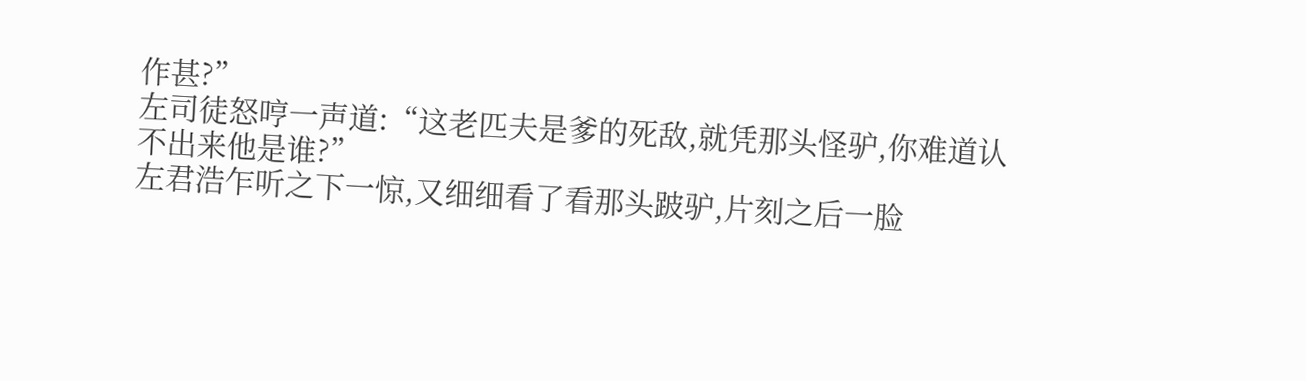作甚?”
左司徒怒哼一声道:“这老匹夫是爹的死敌,就凭那头怪驴,你难道认不出来他是谁?”
左君浩乍听之下一惊,又细细看了看那头跛驴,片刻之后一脸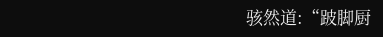骇然道:“跛脚厨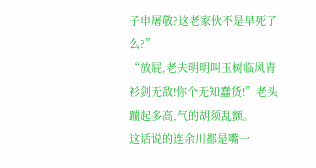子申屠敬?这老家伙不是早死了么?”
“放屁,老夫明明叫玉树临风青衫剑无敌!你个无知蠢货!”老头蹦起多高,气的胡须乱颤。
这话说的连余川都是嘴一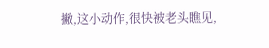撇,这小动作,很快被老头瞧见,